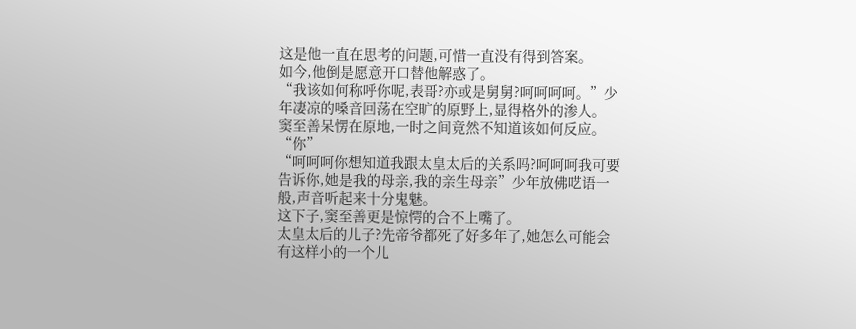这是他一直在思考的问题,可惜一直没有得到答案。
如今,他倒是愿意开口替他解惑了。
“我该如何称呼你呢,表哥?亦或是舅舅?呵呵呵呵。”少年凄凉的嗓音回荡在空旷的原野上,显得格外的渗人。
窦至善呆愣在原地,一时之间竟然不知道该如何反应。“你”
“呵呵呵你想知道我跟太皇太后的关系吗?呵呵呵我可要告诉你,她是我的母亲,我的亲生母亲”少年放佛呓语一般,声音听起来十分鬼魅。
这下子,窦至善更是惊愕的合不上嘴了。
太皇太后的儿子?先帝爷都死了好多年了,她怎么可能会有这样小的一个儿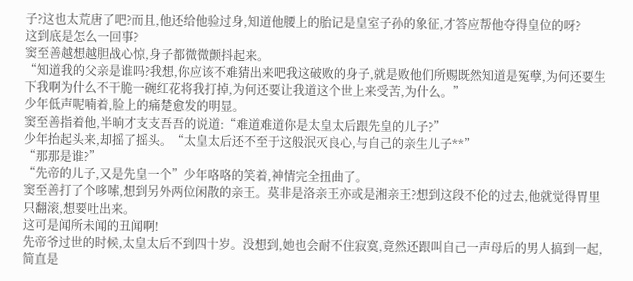子?这也太荒唐了吧?而且,他还给他验过身,知道他腰上的胎记是皇室子孙的象征,才答应帮他夺得皇位的呀?
这到底是怎么一回事?
窦至善越想越胆战心惊,身子都微微颤抖起来。
“知道我的父亲是谁吗?我想,你应该不难猜出来吧我这破败的身子,就是败他们所赐既然知道是冤孽,为何还要生下我啊为什么不干脆一碗红花将我打掉,为何还要让我道这个世上来受苦,为什么。”
少年低声呢喃着,脸上的痛楚愈发的明显。
窦至善指着他,半晌才支支吾吾的说道:“难道难道你是太皇太后跟先皇的儿子?”
少年抬起头来,却摇了摇头。“太皇太后还不至于这般泯灭良心,与自己的亲生儿子**”
“那那是谁?”
“先帝的儿子,又是先皇一个”少年咯咯的笑着,神情完全扭曲了。
窦至善打了个哆嗦,想到另外两位闲散的亲王。莫非是洛亲王亦或是湘亲王?想到这段不伦的过去,他就觉得胃里只翻滚,想要吐出来。
这可是闻所未闻的丑闻啊!
先帝爷过世的时候,太皇太后不到四十岁。没想到,她也会耐不住寂寞,竟然还跟叫自己一声母后的男人搞到一起,简直是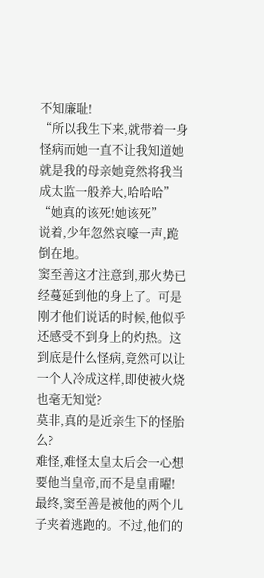不知廉耻!
“所以我生下来,就带着一身怪病而她一直不让我知道她就是我的母亲她竟然将我当成太监一般养大,哈哈哈”
“她真的该死!她该死”
说着,少年忽然哀嚎一声,跪倒在地。
窦至善这才注意到,那火势已经蔓延到他的身上了。可是刚才他们说话的时候,他似乎还感受不到身上的灼热。这到底是什么怪病,竟然可以让一个人冷成这样,即使被火烧也毫无知觉?
莫非,真的是近亲生下的怪胎么?
难怪,难怪太皇太后会一心想要他当皇帝,而不是皇甫曜!
最终,窦至善是被他的两个儿子夹着逃跑的。不过,他们的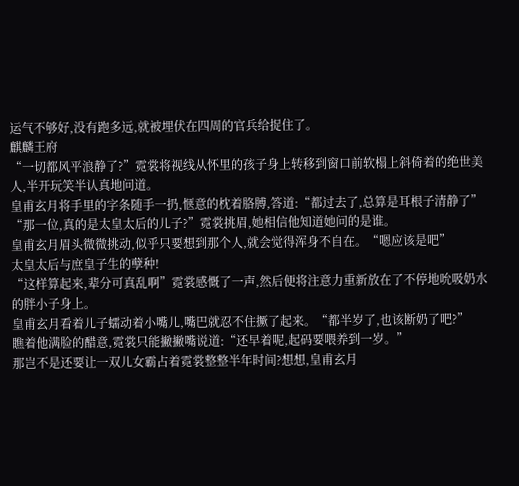运气不够好,没有跑多远,就被埋伏在四周的官兵给捉住了。
麒麟王府
“一切都风平浪静了?”霓裳将视线从怀里的孩子身上转移到窗口前软榻上斜倚着的绝世美人,半开玩笑半认真地问道。
皇甫玄月将手里的字条随手一扔,惬意的枕着胳膊,答道:“都过去了,总算是耳根子清静了”
“那一位,真的是太皇太后的儿子?”霓裳挑眉,她相信他知道她问的是谁。
皇甫玄月眉头微微挑动,似乎只要想到那个人,就会觉得浑身不自在。“嗯应该是吧”
太皇太后与庶皇子生的孽种!
“这样算起来,辈分可真乱啊”霓裳感慨了一声,然后便将注意力重新放在了不停地吮吸奶水的胖小子身上。
皇甫玄月看着儿子蠕动着小嘴儿,嘴巴就忍不住撅了起来。“都半岁了,也该断奶了吧?”
瞧着他满脸的醋意,霓裳只能撇撇嘴说道:“还早着呢,起码要喂养到一岁。”
那岂不是还要让一双儿女霸占着霓裳整整半年时间?想想,皇甫玄月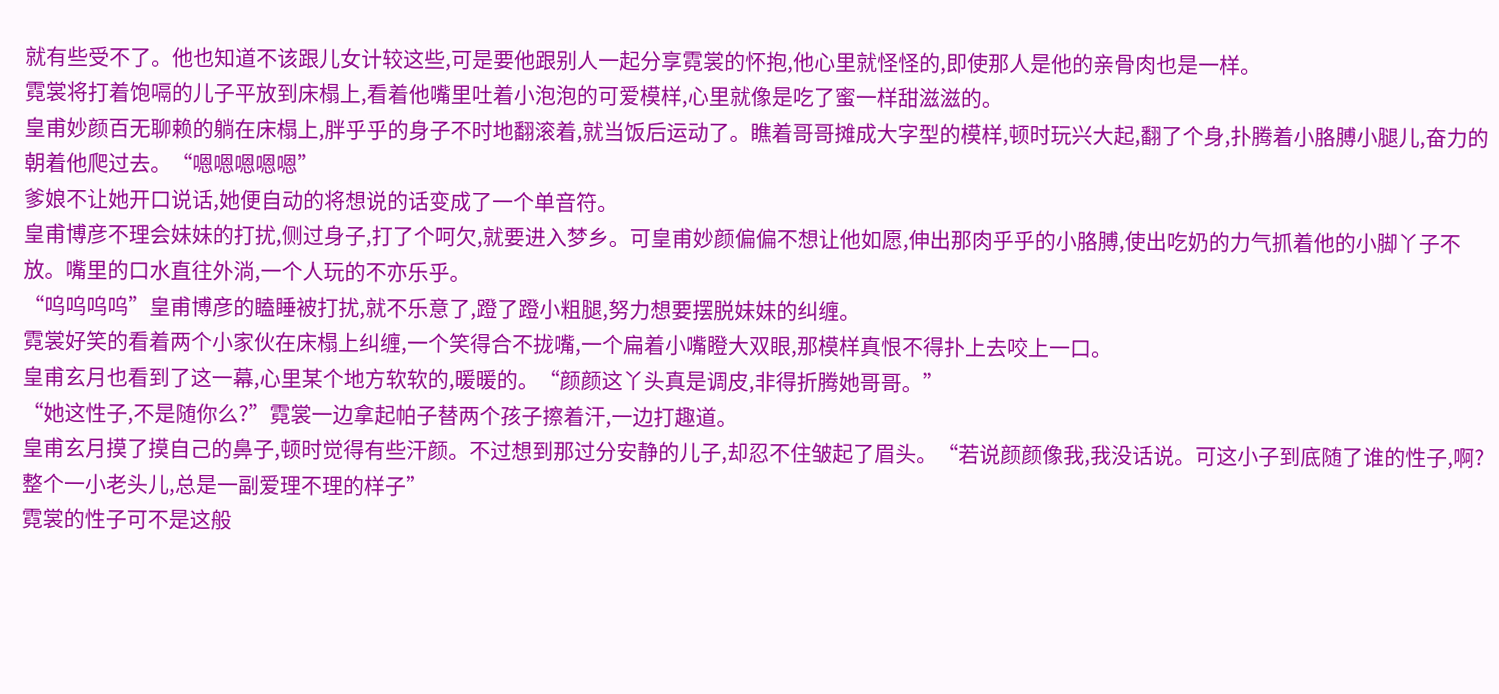就有些受不了。他也知道不该跟儿女计较这些,可是要他跟别人一起分享霓裳的怀抱,他心里就怪怪的,即使那人是他的亲骨肉也是一样。
霓裳将打着饱嗝的儿子平放到床榻上,看着他嘴里吐着小泡泡的可爱模样,心里就像是吃了蜜一样甜滋滋的。
皇甫妙颜百无聊赖的躺在床榻上,胖乎乎的身子不时地翻滚着,就当饭后运动了。瞧着哥哥摊成大字型的模样,顿时玩兴大起,翻了个身,扑腾着小胳膊小腿儿,奋力的朝着他爬过去。“嗯嗯嗯嗯嗯”
爹娘不让她开口说话,她便自动的将想说的话变成了一个单音符。
皇甫博彦不理会妹妹的打扰,侧过身子,打了个呵欠,就要进入梦乡。可皇甫妙颜偏偏不想让他如愿,伸出那肉乎乎的小胳膊,使出吃奶的力气抓着他的小脚丫子不放。嘴里的口水直往外淌,一个人玩的不亦乐乎。
“呜呜呜呜”皇甫博彦的瞌睡被打扰,就不乐意了,蹬了蹬小粗腿,努力想要摆脱妹妹的纠缠。
霓裳好笑的看着两个小家伙在床榻上纠缠,一个笑得合不拢嘴,一个扁着小嘴瞪大双眼,那模样真恨不得扑上去咬上一口。
皇甫玄月也看到了这一幕,心里某个地方软软的,暖暖的。“颜颜这丫头真是调皮,非得折腾她哥哥。”
“她这性子,不是随你么?”霓裳一边拿起帕子替两个孩子擦着汗,一边打趣道。
皇甫玄月摸了摸自己的鼻子,顿时觉得有些汗颜。不过想到那过分安静的儿子,却忍不住皱起了眉头。“若说颜颜像我,我没话说。可这小子到底随了谁的性子,啊?整个一小老头儿,总是一副爱理不理的样子”
霓裳的性子可不是这般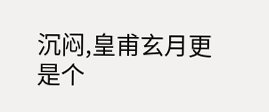沉闷,皇甫玄月更是个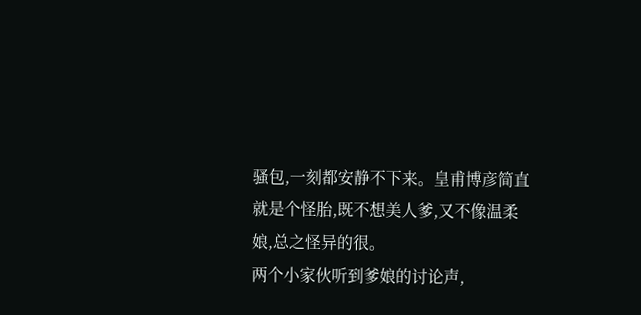骚包,一刻都安静不下来。皇甫博彦简直就是个怪胎,既不想美人爹,又不像温柔娘,总之怪异的很。
两个小家伙听到爹娘的讨论声,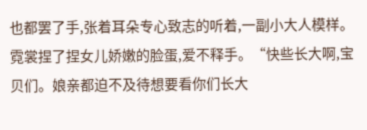也都罢了手,张着耳朵专心致志的听着,一副小大人模样。
霓裳捏了捏女儿娇嫩的脸蛋,爱不释手。“快些长大啊,宝贝们。娘亲都迫不及待想要看你们长大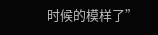时候的模样了”